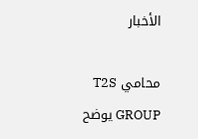الأخبار

محامي T2S GROUP يوضح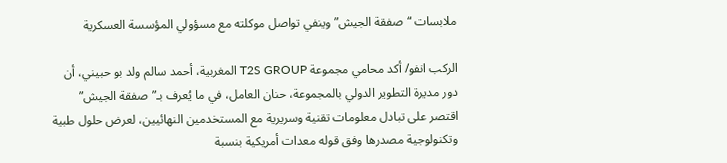ملابسات “صفقة الجيش” وينفي تواصل موكلته مع مسؤولي المؤسسة العسكرية

الركب انفو/ أكد محامي مجموعة T2S GROUP المغربية، أحمد سالم ولد بو حبيني، أن دور مديرة التطوير الدولي بالمجموعة، حنان العامل، في ما يُعرف بـ”صفقة الجيش” اقتصر على تبادل معلومات تقنية وسريرية مع المستخدمين النهائيين، لعرض حلول طبية وتكنولوجية مصدرها وفق قوله معدات أمريكية بنسبة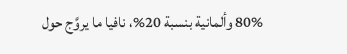80% وألمانية بنسبة 20%، نافيا ما يروَّج حول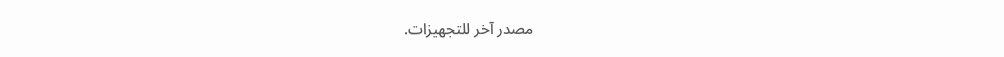مصدر آخر للتجهيزات.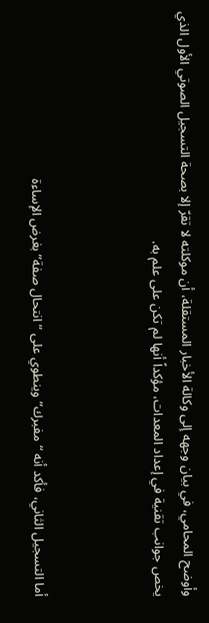وأوضح المحامي، في بيان وجهه إلى وكالة الأخبار المستقلة، أن موكلته لا تقرّ إلا بصحة التسجيل الصوتي الأول الذي يخص جوانب تقنية في إعداد المعدات، مؤكداً أنها لم تكن على علم به.



أما التسجيل الثاني، فأكد أنه “مفبرك” وينطوي على “انتحال صفة” بغرض الإساءة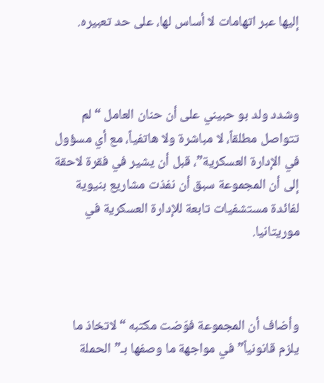إليها عبر اتهامات لا أساس لها، على حد تعبيره.



وشدد ولد بو حبيني على أن حنان العامل “لم تتواصل مطلقاً، لا مباشرة ولا هاتفياً، مع أي مسؤول في الإدارة العسكرية”، قبل أن يشير في فقرة لاحقة إلى أن المجموعة سبق أن نفذت مشاريع بنيوية لفائدة مستشفيات تابعة للإدارة العسكرية في موريتانيا.



وأضاف أن المجموعة فوّضت مكتبه “لاتخاذ ما يلزم قانونياً” في مواجهة ما وصفها بـ”الحملة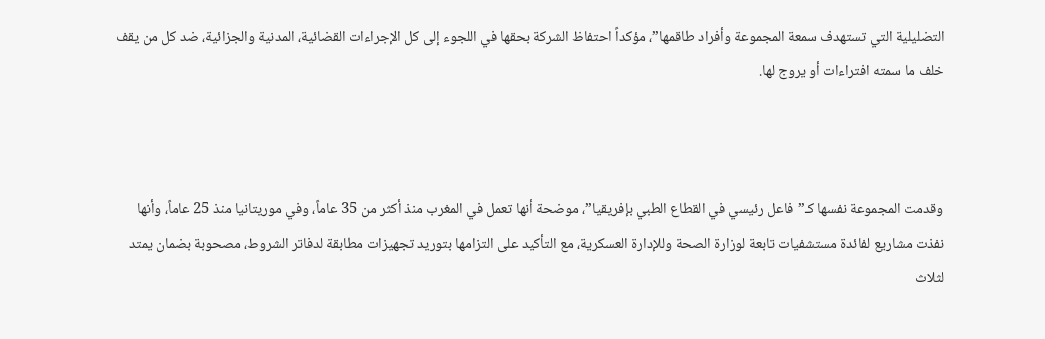التضليلية التي تستهدف سمعة المجموعة وأفراد طاقمها”، مؤكداً احتفاظ الشركة بحقها في اللجوء إلى كل الإجراءات القضائية، المدنية والجزائية، ضد كل من يقف خلف ما سمته افتراءات أو يروج لها.



وقدمت المجموعة نفسها كـ”فاعل رئيسي في القطاع الطبي بإفريقيا”، موضحة أنها تعمل في المغرب منذ أكثر من 35 عاماً، وفي موريتانيا منذ 25 عاماً، وأنها نفذت مشاريع لفائدة مستشفيات تابعة لوزارة الصحة وللإدارة العسكرية، مع التأكيد على التزامها بتوريد تجهيزات مطابقة لدفاتر الشروط، مصحوبة بضمان يمتد لثلاث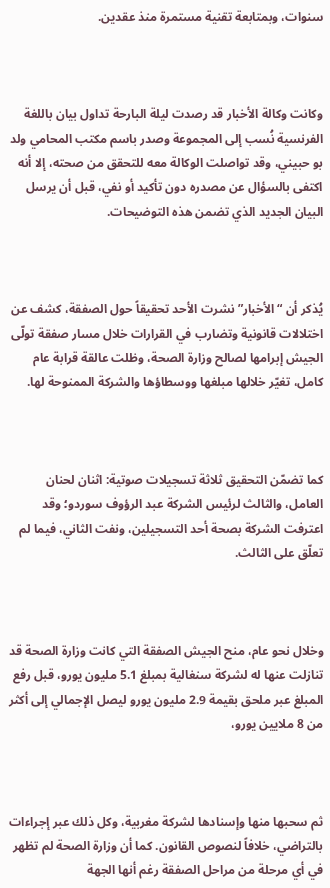سنوات، وبمتابعة تقنية مستمرة منذ عقدين.



وكانت وكالة الأخبار قد رصدت ليلة البارحة تداول بيان باللغة الفرنسية نُسب إلى المجموعة وصدر باسم مكتب المحامي ولد بو حبيني، وقد تواصلت الوكالة معه للتحقق من صحته، إلا أنه اكتفى بالسؤال عن مصدره دون تأكيد أو نفي، قبل أن يرسل البيان الجديد الذي تضمن هذه التوضيحات.



يُذكر أن “الأخبار” نشرت الأحد تحقيقاً حول الصفقة، كشف عن اختلالات قانونية وتضارب في القرارات خلال مسار صفقة تولّى الجيش إبرامها لصالح وزارة الصحة، وظلت عالقة قرابة عام كامل، تغيّر خلالها مبلغها ووسطاؤها والشركة الممنوحة لها.



كما تضمّن التحقيق ثلاثة تسجيلات صوتية: اثنان لحنان العامل، والثالث لرئيس الشركة عبد الرؤوف سوردو؛ وقد اعترفت الشركة بصحة أحد التسجيلين، ونفت الثاني، فيما لم تعلّق على الثالث.



وخلال نحو عام، منح الجيش الصفقة التي كانت وزارة الصحة قد تنازلت عنها له لشركة سنغالية بمبلغ 5.1 مليون يورو، قبل رفع المبلغ عبر ملحق بقيمة 2.9 مليون يورو ليصل الإجمالي إلى أكثر من 8 ملايين يورو،



ثم سحبها منها وإسنادها لشركة مغربية، وكل ذلك عبر إجراءات بالتراضي، خلافاً لنصوص القانون. كما أن وزارة الصحة لم تظهر في أي مرحلة من مراحل الصفقة رغم أنها الجهة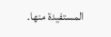المستفيدة منها.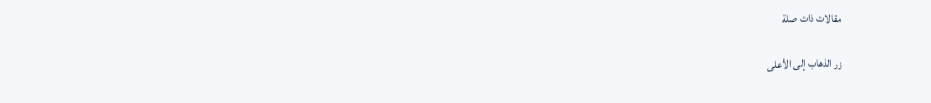مقالات ذات صلة

زر الذهاب إلى الأعلى